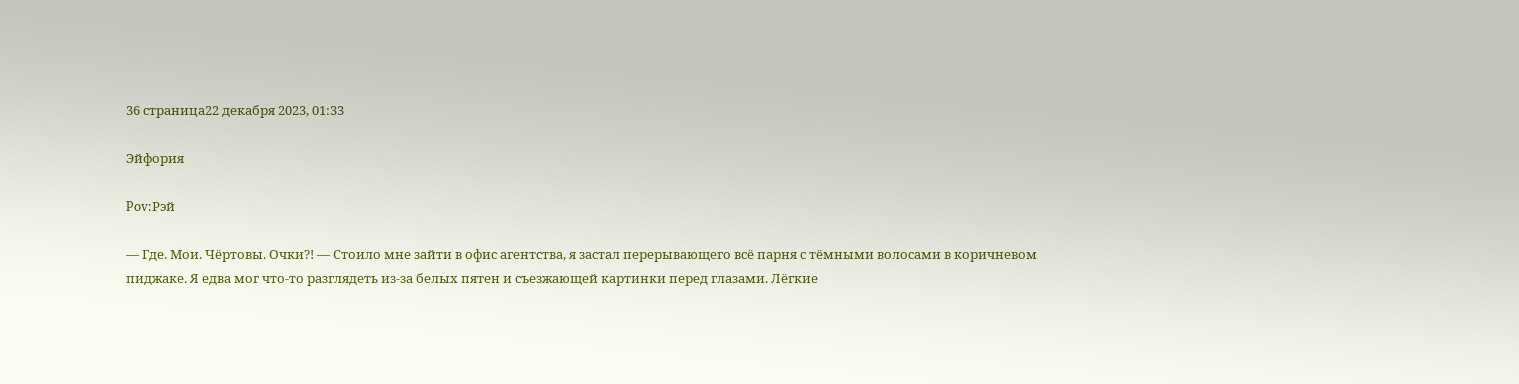36 страница22 декабря 2023, 01:33

Эйфория

Pov:Рэй

— Где. Мои. Чёртовы. Очки?! — Стоило мне зайти в офис агентства, я застал перерывающего всё парня с тёмными волосами в коричневом пиджаке. Я едва мог что-то разглядеть из-за белых пятен и съезжающей картинки перед глазами. Лёгкие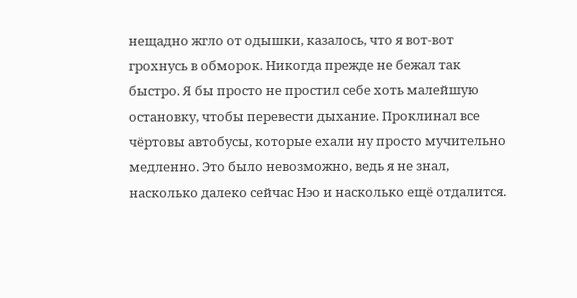нещадно жгло от одышки, казалось, что я вот-вот грохнусь в обморок. Никогда прежде не бежал так быстро. Я бы просто не простил себе хоть малейшую остановку, чтобы перевести дыхание. Проклинал все чёртовы автобусы, которые ехали ну просто мучительно медленно. Это было невозможно, ведь я не знал, насколько далеко сейчас Нэо и насколько ещё отдалится.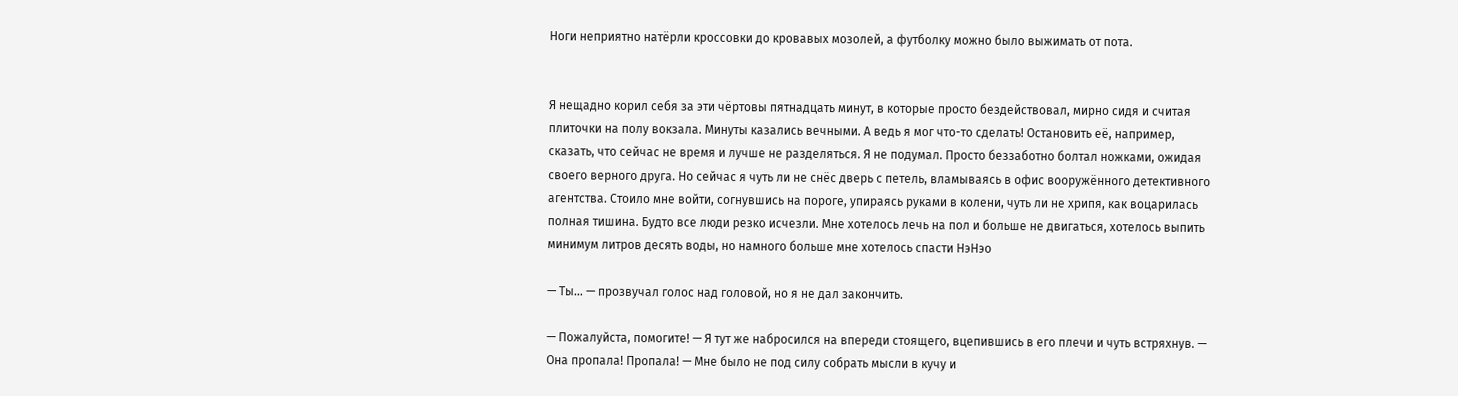Ноги неприятно натёрли кроссовки до кровавых мозолей, а футболку можно было выжимать от пота.


Я нещадно корил себя за эти чёртовы пятнадцать минут, в которые просто бездействовал, мирно сидя и считая плиточки на полу вокзала. Минуты казались вечными. А ведь я мог что-то сделать! Остановить её, например, сказать, что сейчас не время и лучше не разделяться. Я не подумал. Просто беззаботно болтал ножками, ожидая своего верного друга. Но сейчас я чуть ли не снёс дверь с петель, вламываясь в офис вооружённого детективного агентства. Стоило мне войти, согнувшись на пороге, упираясь руками в колени, чуть ли не хрипя, как воцарилась полная тишина. Будто все люди резко исчезли. Мне хотелось лечь на пол и больше не двигаться, хотелось выпить минимум литров десять воды, но намного больше мне хотелось спасти НэНэо

— Ты… — прозвучал голос над головой, но я не дал закончить.

— Пожалуйста, помогите! — Я тут же набросился на впереди стоящего, вцепившись в его плечи и чуть встряхнув. — Она пропала! Пропала! — Мне было не под силу собрать мысли в кучу и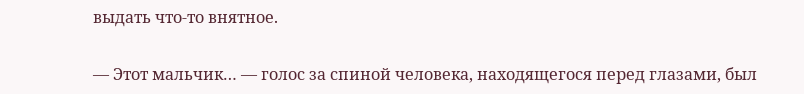выдать что-то внятное.

— Этот мальчик… — голос за спиной человека, находящегося перед глазами, был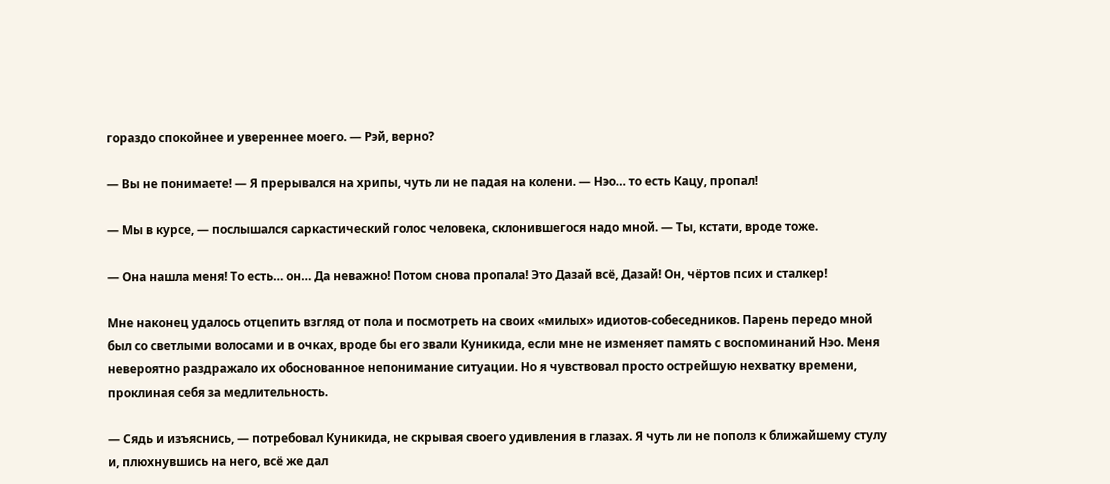гораздо спокойнее и увереннее моего. — Рэй, верно?

— Вы не понимаете! — Я прерывался на хрипы, чуть ли не падая на колени. — Нэо… то есть Кацу, пропал!

— Мы в курсе, — послышался саркастический голос человека, склонившегося надо мной. — Ты, кстати, вроде тоже.

— Она нашла меня! То есть… он… Да неважно! Потом снова пропала! Это Дазай всё, Дазай! Он, чёртов псих и сталкер!

Мне наконец удалось отцепить взгляд от пола и посмотреть на своих «милых» идиотов-собеседников. Парень передо мной был со светлыми волосами и в очках, вроде бы его звали Куникида, если мне не изменяет память с воспоминаний Нэо. Меня невероятно раздражало их обоснованное непонимание ситуации. Но я чувствовал просто острейшую нехватку времени, проклиная себя за медлительность.

— Сядь и изъяснись, — потребовал Куникида, не скрывая своего удивления в глазах. Я чуть ли не пополз к ближайшему стулу и, плюхнувшись на него, всё же дал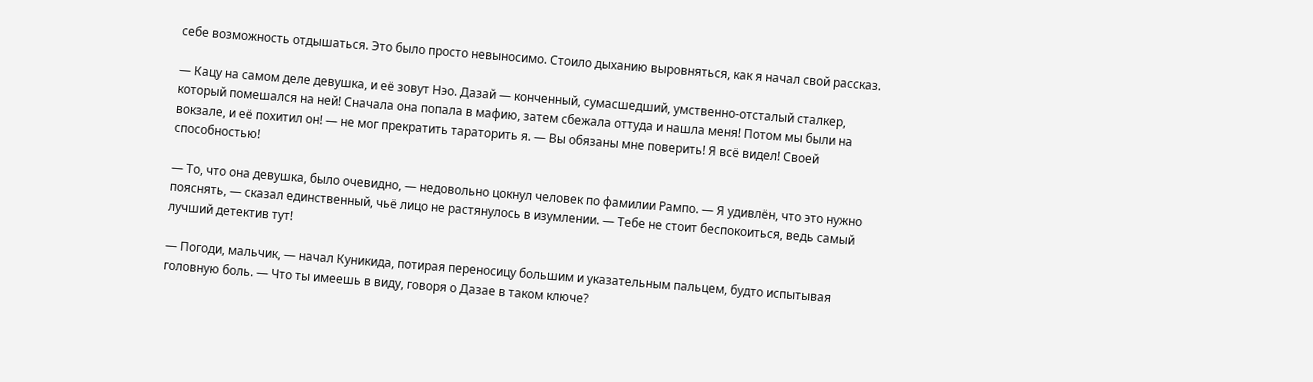себе возможность отдышаться. Это было просто невыносимо. Стоило дыханию выровняться, как я начал свой рассказ.

— Кацу на самом деле девушка, и её зовут Нэо. Дазай — конченный, сумасшедший, умственно-отсталый сталкер, который помешался на ней! Сначала она попала в мафию, затем сбежала оттуда и нашла меня! Потом мы были на вокзале, и её похитил он! — не мог прекратить тараторить я. — Вы обязаны мне поверить! Я всё видел! Своей способностью!

— То, что она девушка, было очевидно, — недовольно цокнул человек по фамилии Рампо. — Я удивлён, что это нужно пояснять, — сказал единственный, чьё лицо не растянулось в изумлении. — Тебе не стоит беспокоиться, ведь самый лучший детектив тут!

— Погоди, мальчик, — начал Куникида, потирая переносицу большим и указательным пальцем, будто испытывая головную боль. — Что ты имеешь в виду, говоря о Дазае в таком ключе?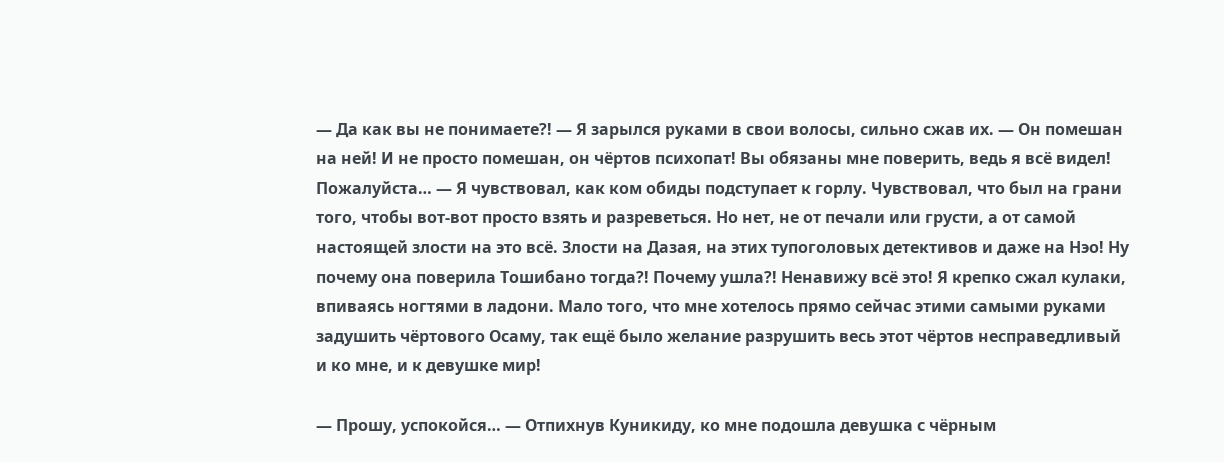— Да как вы не понимаете?! — Я зарылся руками в свои волосы, сильно сжав их. — Он помешан на ней! И не просто помешан, он чёртов психопат! Вы обязаны мне поверить, ведь я всё видел! Пожалуйста… — Я чувствовал, как ком обиды подступает к горлу. Чувствовал, что был на грани того, чтобы вот-вот просто взять и разреветься. Но нет, не от печали или грусти, а от самой настоящей злости на это всё. Злости на Дазая, на этих тупоголовых детективов и даже на Нэо! Ну почему она поверила Тошибано тогда?! Почему ушла?! Ненавижу всё это! Я крепко сжал кулаки, впиваясь ногтями в ладони. Мало того, что мне хотелось прямо сейчас этими самыми руками задушить чёртового Осаму, так ещё было желание разрушить весь этот чёртов несправедливый и ко мне, и к девушке мир!

— Прошу, успокойся… — Отпихнув Куникиду, ко мне подошла девушка с чёрным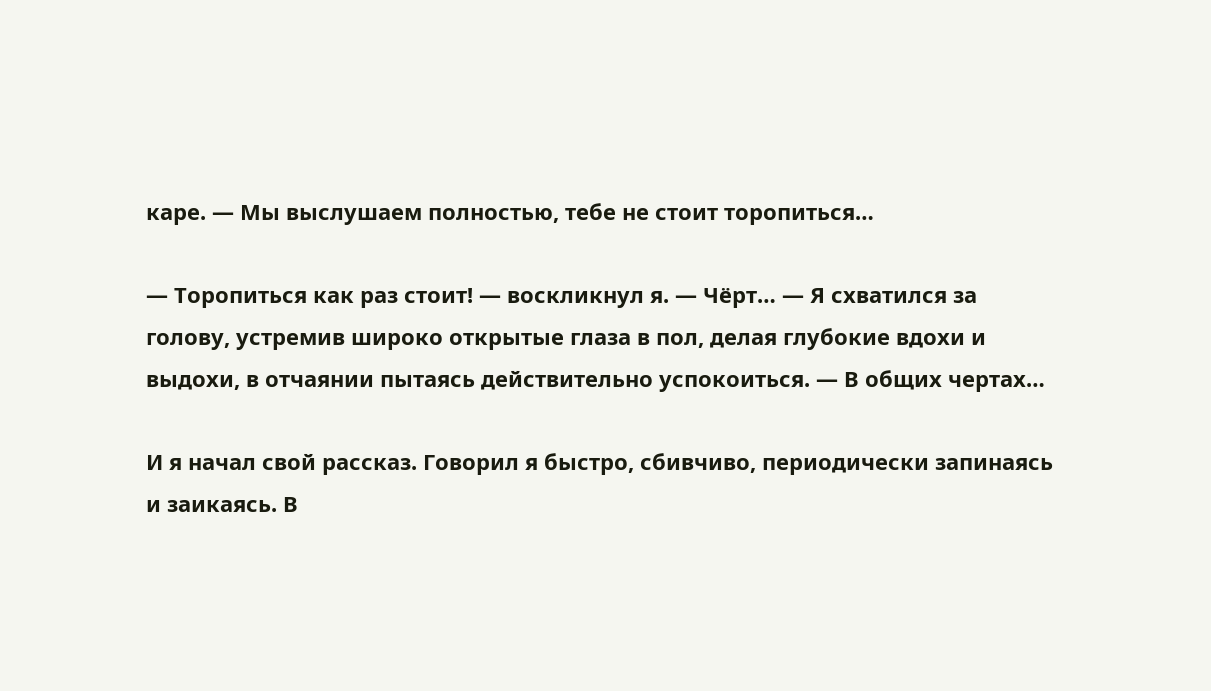каре. — Мы выслушаем полностью, тебе не стоит торопиться…

— Торопиться как раз стоит! — воскликнул я. — Чёрт… — Я схватился за голову, устремив широко открытые глаза в пол, делая глубокие вдохи и выдохи, в отчаянии пытаясь действительно успокоиться. — В общих чертах…

И я начал свой рассказ. Говорил я быстро, сбивчиво, периодически запинаясь и заикаясь. В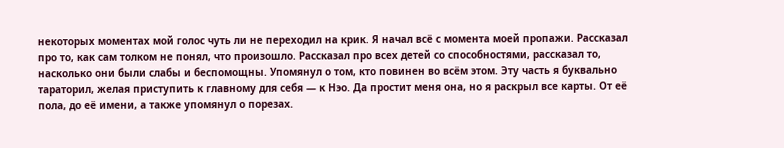некоторых моментах мой голос чуть ли не переходил на крик. Я начал всё с момента моей пропажи. Рассказал про то, как сам толком не понял, что произошло. Рассказал про всех детей со способностями, рассказал то, насколько они были слабы и беспомощны. Упомянул о том, кто повинен во всём этом. Эту часть я буквально тараторил, желая приступить к главному для себя — к Нэо. Да простит меня она, но я раскрыл все карты. От её пола, до её имени, а также упомянул о порезах.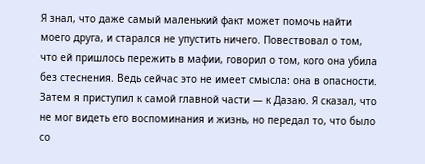Я знал, что даже самый маленький факт может помочь найти моего друга, и старался не упустить ничего. Повествовал о том, что ей пришлось пережить в мафии, говорил о том, кого она убила без стеснения. Ведь сейчас это не имеет смысла: она в опасности. Затем я приступил к самой главной части — к Дазаю. Я сказал, что не мог видеть его воспоминания и жизнь, но передал то, что было со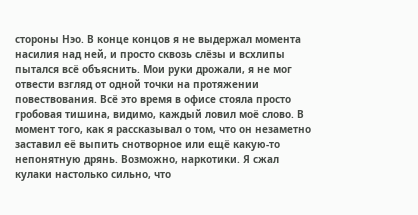стороны Нэо. В конце концов я не выдержал момента насилия над ней, и просто сквозь слёзы и всхлипы пытался всё объяснить. Мои руки дрожали, я не мог отвести взгляд от одной точки на протяжении повествования. Всё это время в офисе стояла просто гробовая тишина, видимо, каждый ловил моё слово. В момент того, как я рассказывал о том, что он незаметно заставил её выпить снотворное или ещё какую-то непонятную дрянь. Возможно, наркотики. Я сжал кулаки настолько сильно, что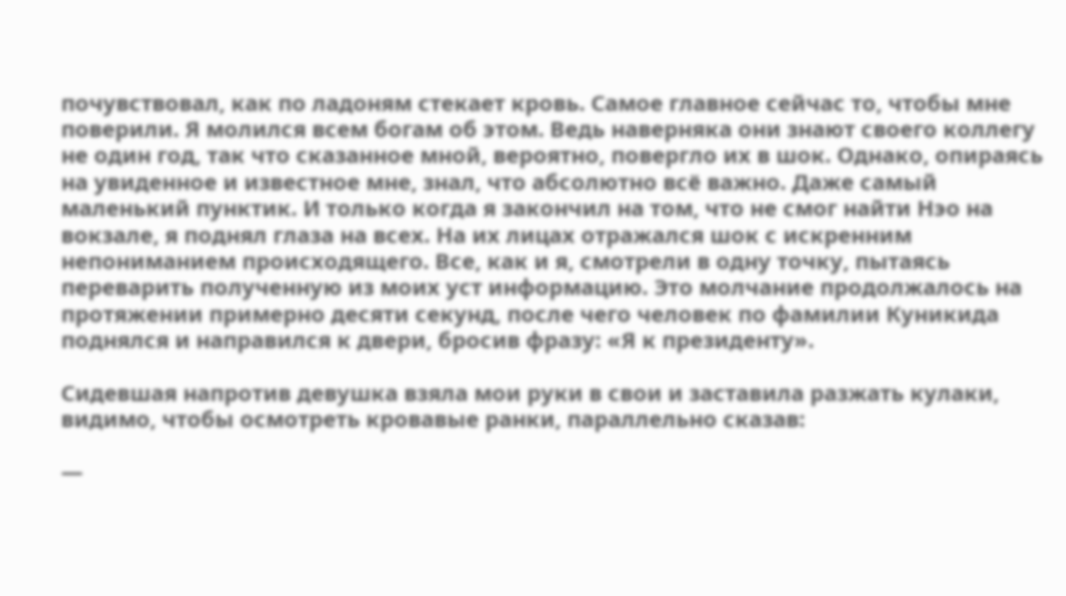почувствовал, как по ладоням стекает кровь. Самое главное сейчас то, чтобы мне поверили. Я молился всем богам об этом. Ведь наверняка они знают своего коллегу не один год, так что сказанное мной, вероятно, повергло их в шок. Однако, опираясь на увиденное и известное мне, знал, что абсолютно всё важно. Даже самый маленький пунктик. И только когда я закончил на том, что не смог найти Нэо на вокзале, я поднял глаза на всех. На их лицах отражался шок с искренним непониманием происходящего. Все, как и я, смотрели в одну точку, пытаясь переварить полученную из моих уст информацию. Это молчание продолжалось на протяжении примерно десяти секунд, после чего человек по фамилии Куникида поднялся и направился к двери, бросив фразу: «Я к президенту».

Сидевшая напротив девушка взяла мои руки в свои и заставила разжать кулаки, видимо, чтобы осмотреть кровавые ранки, параллельно сказав:

—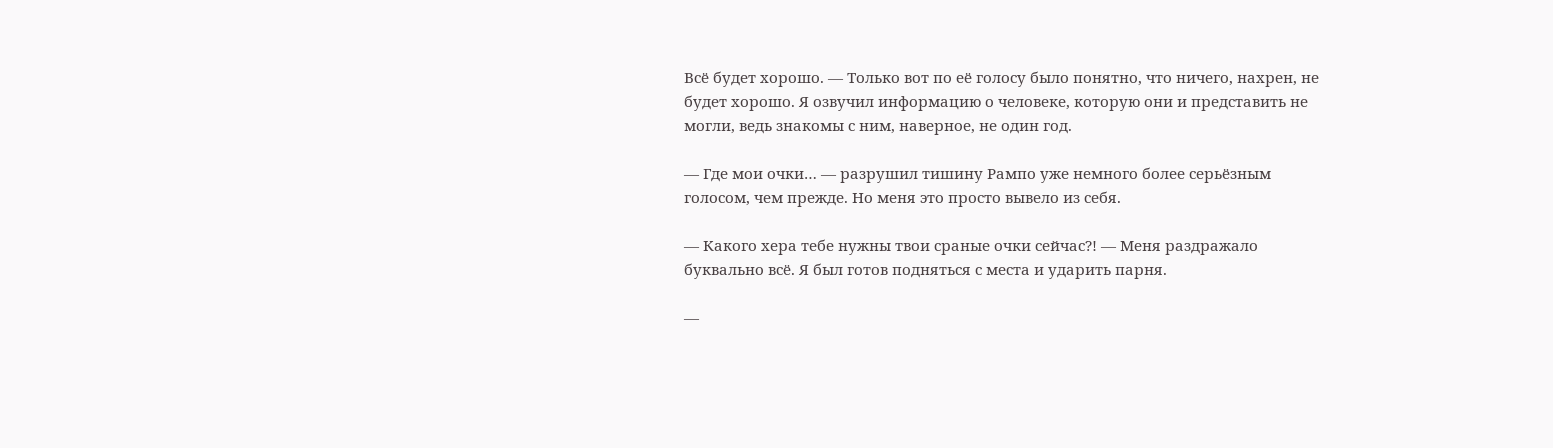Всё будет хорошо. — Только вот по её голосу было понятно, что ничего, нахрен, не будет хорошо. Я озвучил информацию о человеке, которую они и представить не могли, ведь знакомы с ним, наверное, не один год.

— Где мои очки… — разрушил тишину Рампо уже немного более серьёзным голосом, чем прежде. Но меня это просто вывело из себя.

— Какого хера тебе нужны твои сраные очки сейчас?! — Меня раздражало буквально всё. Я был готов подняться с места и ударить парня.

—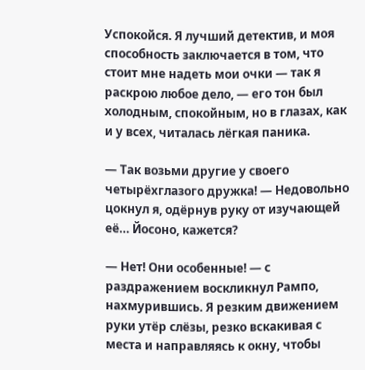Успокойся. Я лучший детектив, и моя способность заключается в том, что стоит мне надеть мои очки — так я раскрою любое дело, — его тон был холодным, спокойным, но в глазах, как и у всех, читалась лёгкая паника.

— Так возьми другие у своего четырёхглазого дружка! — Недовольно цокнул я, одёрнув руку от изучающей её… Йосоно, кажется?

— Нет! Они особенные! — с раздражением воскликнул Рампо, нахмурившись. Я резким движением руки утёр слёзы, резко вскакивая с места и направляясь к окну, чтобы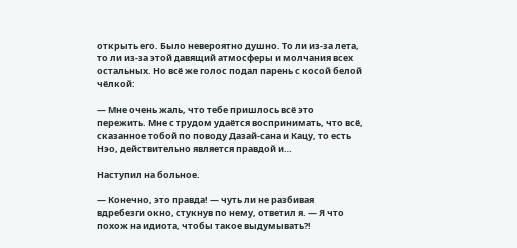открыть его. Было невероятно душно. То ли из-за лета, то ли из-за этой давящий атмосферы и молчания всех остальных. Но всё же голос подал парень с косой белой чёлкой:

— Мне очень жаль, что тебе пришлось всё это пережить. Мне с трудом удаётся воспринимать, что всё, сказанное тобой по поводу Дазай-сана и Кацу, то есть Нэо, действительно является правдой и…

Наступил на больное.

— Конечно, это правда! — чуть ли не разбивая вдребезги окно, стукнув по нему, ответил я. — Я что похож на идиота, чтобы такое выдумывать?!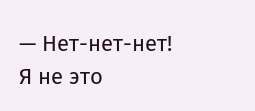— Нет-нет-нет! Я не это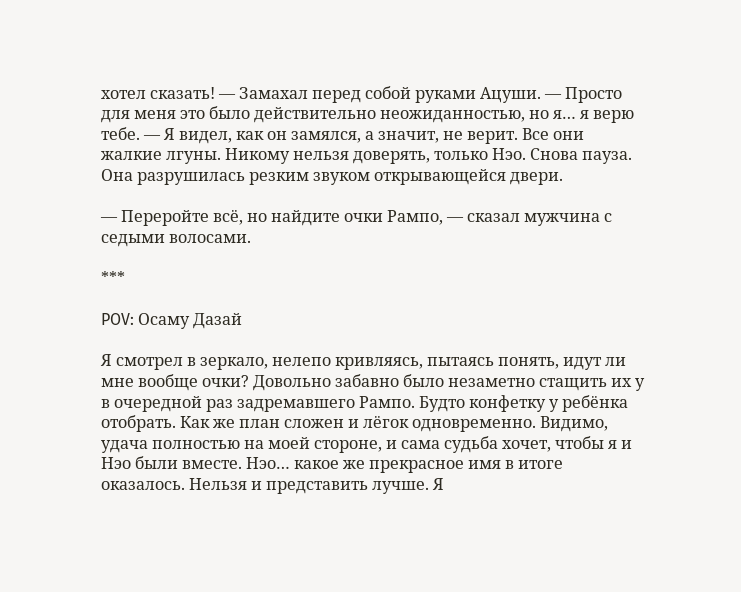хотел сказать! — Замахал перед собой руками Ацуши. — Просто для меня это было действительно неожиданностью, но я… я верю тебе. — Я видел, как он замялся, а значит, не верит. Все они жалкие лгуны. Никому нельзя доверять, только Нэо. Снова пауза. Она разрушилась резким звуком открывающейся двери.

— Переройте всё, но найдите очки Рампо, — сказал мужчина с седыми волосами.

***

POV: Осаму Дазай

Я смотрел в зеркало, нелепо кривляясь, пытаясь понять, идут ли мне вообще очки? Довольно забавно было незаметно стащить их у в очередной раз задремавшего Рампо. Будто конфетку у ребёнка отобрать. Как же план сложен и лёгок одновременно. Видимо, удача полностью на моей стороне, и сама судьба хочет, чтобы я и Нэо были вместе. Нэо… какое же прекрасное имя в итоге оказалось. Нельзя и представить лучше. Я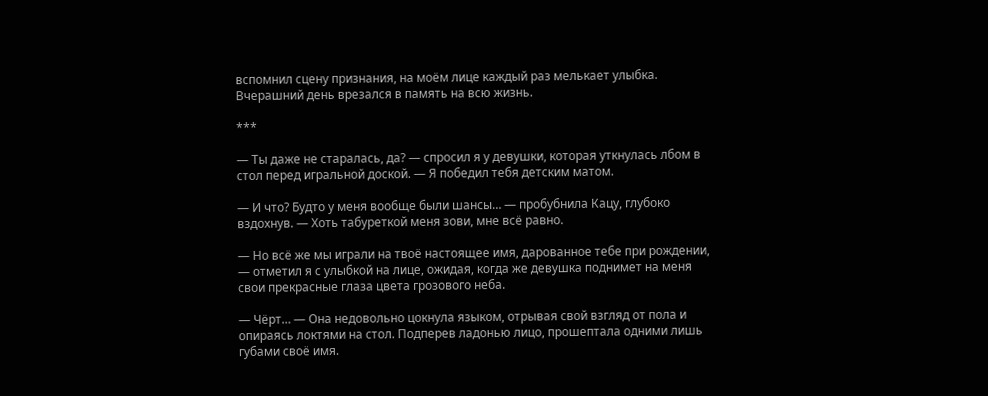вспомнил сцену признания, на моём лице каждый раз мелькает улыбка. Вчерашний день врезался в память на всю жизнь.

***

— Ты даже не старалась, да? — спросил я у девушки, которая уткнулась лбом в стол перед игральной доской. — Я победил тебя детским матом.

— И что? Будто у меня вообще были шансы… — пробубнила Кацу, глубоко вздохнув. — Хоть табуреткой меня зови, мне всё равно.

— Но всё же мы играли на твоё настоящее имя, дарованное тебе при рождении, — отметил я с улыбкой на лице, ожидая, когда же девушка поднимет на меня свои прекрасные глаза цвета грозового неба.

— Чёрт… — Она недовольно цокнула языком, отрывая свой взгляд от пола и опираясь локтями на стол. Подперев ладонью лицо, прошептала одними лишь губами своё имя.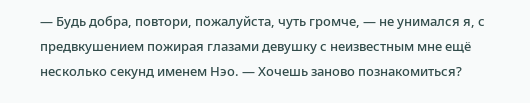— Будь добра, повтори, пожалуйста, чуть громче, — не унимался я, с предвкушением пожирая глазами девушку с неизвестным мне ещё несколько секунд именем Нэо. — Хочешь заново познакомиться?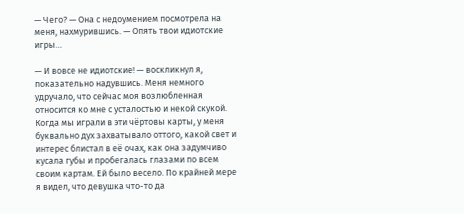— Чего? — Она с недоумением посмотрела на меня, нахмурившись. — Опять твои идиотские игры…

— И вовсе не идиотские! — воскликнул я, показательно надувшись. Меня немного удручало, что сейчас моя возлюбленная относится ко мне с усталостью и некой скукой. Когда мы играли в эти чёртовы карты, у меня буквально дух захватывало оттого, какой свет и интерес блистал в её очах, как она задумчиво кусала губы и пробегалась глазами по всем своим картам. Ей было весело. По крайней мере я видел, что девушка что-то да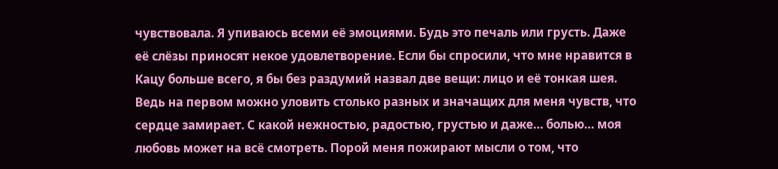чувствовала. Я упиваюсь всеми её эмоциями. Будь это печаль или грусть. Даже её слёзы приносят некое удовлетворение. Если бы спросили, что мне нравится в Кацу больше всего, я бы без раздумий назвал две вещи: лицо и её тонкая шея. Ведь на первом можно уловить столько разных и значащих для меня чувств, что сердце замирает. С какой нежностью, радостью, грустью и даже… болью… моя любовь может на всё смотреть. Порой меня пожирают мысли о том, что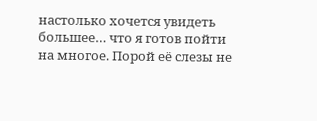настолько хочется увидеть большее… что я готов пойти на многое. Порой её слезы не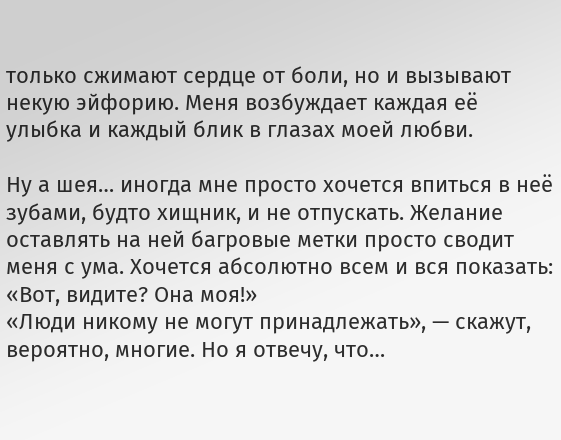только сжимают сердце от боли, но и вызывают некую эйфорию. Меня возбуждает каждая её улыбка и каждый блик в глазах моей любви.

Ну а шея… иногда мне просто хочется впиться в неё зубами, будто хищник, и не отпускать. Желание оставлять на ней багровые метки просто сводит меня с ума. Хочется абсолютно всем и вся показать: «Вот, видите? Она моя!»
«Люди никому не могут принадлежать», — скажут, вероятно, многие. Но я отвечу, что…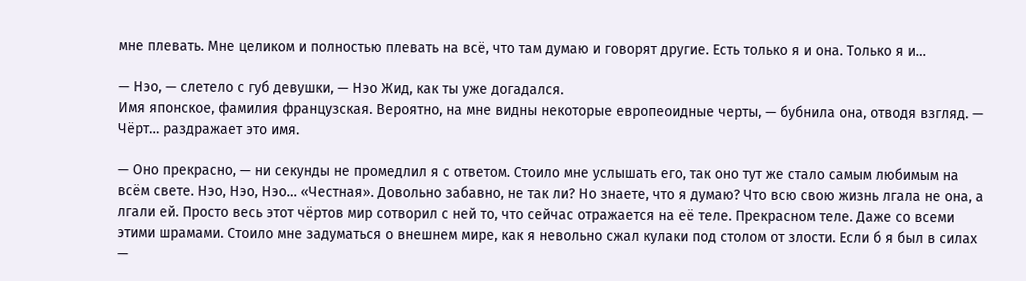мне плевать. Мне целиком и полностью плевать на всё, что там думаю и говорят другие. Есть только я и она. Только я и…

— Нэо, — слетело с губ девушки, — Нэо Жид, как ты уже догадался.
Имя японское, фамилия французская. Вероятно, на мне видны некоторые европеоидные черты, — бубнила она, отводя взгляд. — Чёрт… раздражает это имя.

— Оно прекрасно, — ни секунды не промедлил я с ответом. Стоило мне услышать его, так оно тут же стало самым любимым на всём свете. Нэо, Нэо, Нэо… «Честная». Довольно забавно, не так ли? Но знаете, что я думаю? Что всю свою жизнь лгала не она, а лгали ей. Просто весь этот чёртов мир сотворил с ней то, что сейчас отражается на её теле. Прекрасном теле. Даже со всеми этими шрамами. Стоило мне задуматься о внешнем мире, как я невольно сжал кулаки под столом от злости. Если б я был в силах —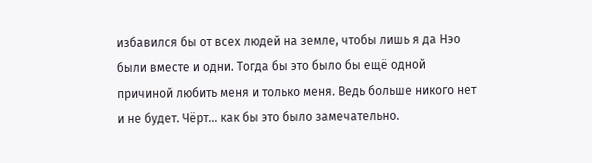избавился бы от всех людей на земле, чтобы лишь я да Нэо были вместе и одни. Тогда бы это было бы ещё одной причиной любить меня и только меня. Ведь больше никого нет и не будет. Чёрт… как бы это было замечательно.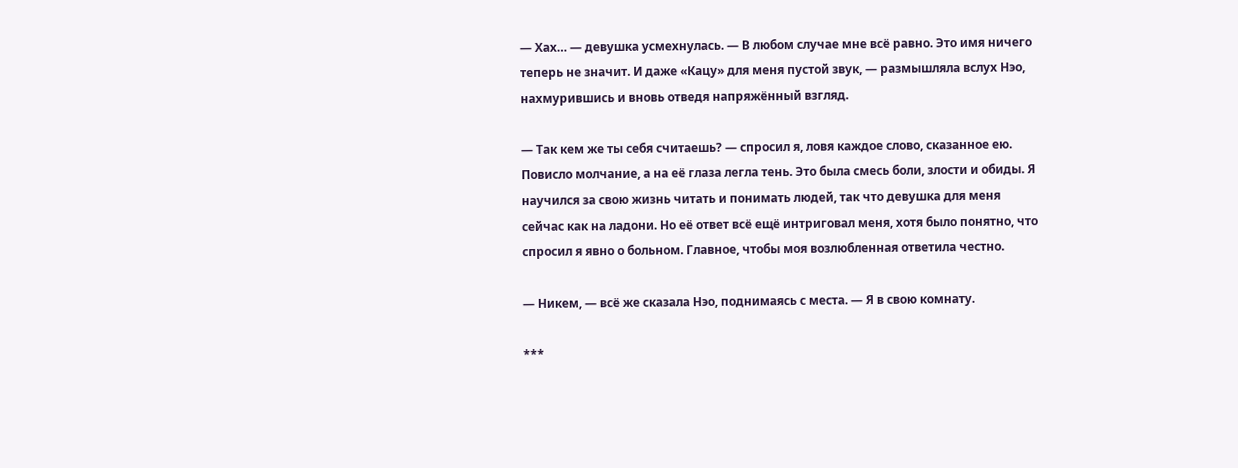— Хах… — девушка усмехнулась. — В любом случае мне всё равно. Это имя ничего теперь не значит. И даже «Кацу» для меня пустой звук, — размышляла вслух Нэо, нахмурившись и вновь отведя напряжённый взгляд.

— Так кем же ты себя считаешь? — спросил я, ловя каждое слово, сказанное ею. Повисло молчание, а на её глаза легла тень. Это была смесь боли, злости и обиды. Я научился за свою жизнь читать и понимать людей, так что девушка для меня сейчас как на ладони. Но её ответ всё ещё интриговал меня, хотя было понятно, что спросил я явно о больном. Главное, чтобы моя возлюбленная ответила честно.

— Никем, — всё же сказала Нэо, поднимаясь с места. — Я в свою комнату.

***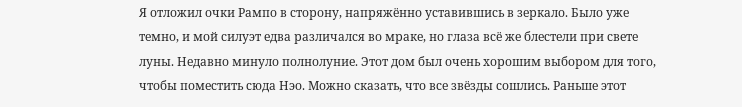Я отложил очки Рампо в сторону, напряжённо уставившись в зеркало. Было уже темно, и мой силуэт едва различался во мраке, но глаза всё же блестели при свете луны. Недавно минуло полнолуние. Этот дом был очень хорошим выбором для того, чтобы поместить сюда Нэо. Можно сказать, что все звёзды сошлись. Раньше этот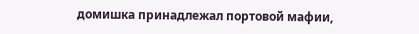домишка принадлежал портовой мафии,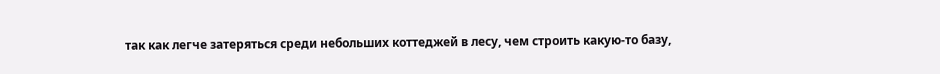так как легче затеряться среди небольших коттеджей в лесу, чем строить какую-то базу,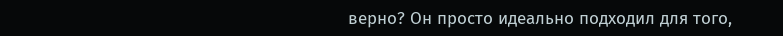верно? Он просто идеально подходил для того,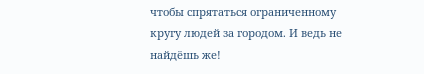чтобы спрятаться ограниченному кругу людей за городом. И ведь не найдёшь же!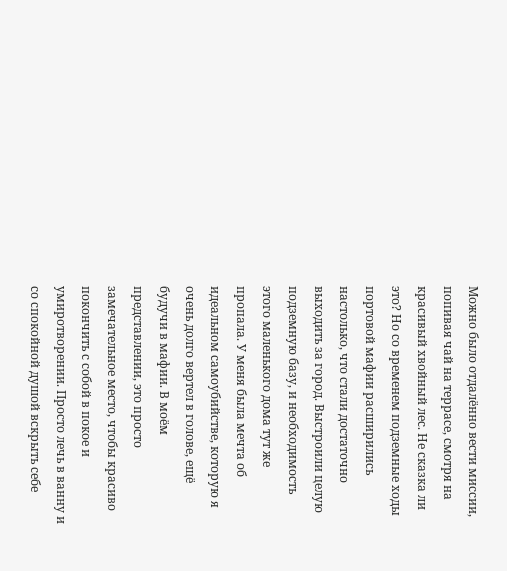Можно было отдалённо вести миссии, попивая чай на террасе, смотря на красивый хвойный лес. Не сказка ли это? Но со временем подземные ходы портовой мафии расширились настолько, что стали достаточно выходить за город. Выстроили целую подземную базу, и необходимость этого маленького дома тут же пропала. У меня была мечта об идеальном самоубийстве, которую я очень долго вертел в голове, ещё будучи в мафии. В моём представлении, это просто замечательное место, чтобы красиво покончить с собой в покое и умиротворении. Просто лечь в ванну и со спокойной душой вскрыть себе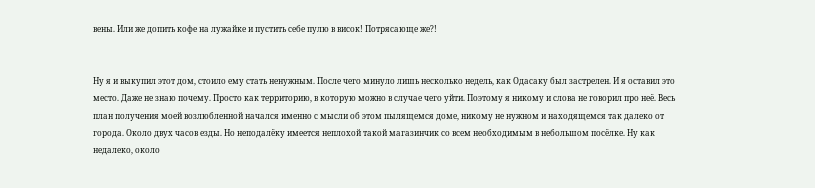вены. Или же допить кофе на лужайке и пустить себе пулю в висок! Потрясающе же?!


Ну я и выкупил этот дом, стоило ему стать ненужным. После чего минуло лишь несколько недель, как Одасаку был застрелен. И я оставил это место. Даже не знаю почему. Просто как территорию, в которую можно в случае чего уйти. Поэтому я никому и слова не говорил про неё. Весь план получения моей возлюбленной начался именно с мысли об этом пылящемся доме, никому не нужном и находящемся так далеко от города. Около двух часов езды. Но неподалёку имеется неплохой такой магазинчик со всем необходимым в небольшом посёлке. Ну как недалеко, около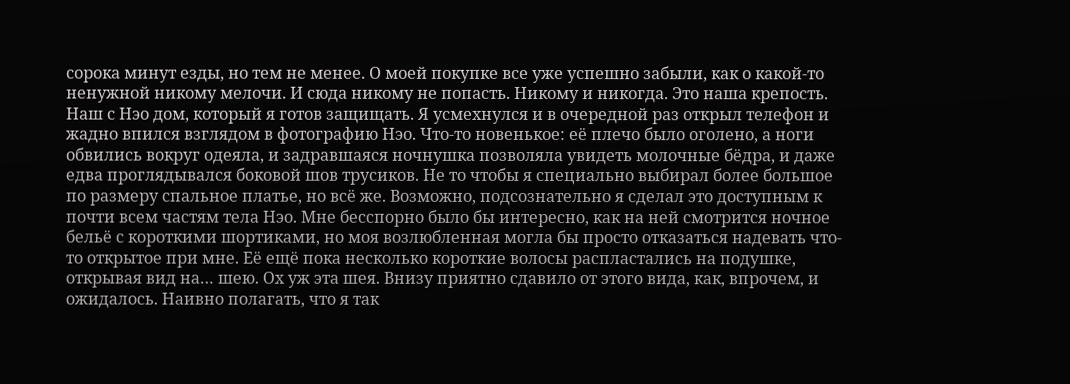сорока минут езды, но тем не менее. О моей покупке все уже успешно забыли, как о какой-то ненужной никому мелочи. И сюда никому не попасть. Никому и никогда. Это наша крепость. Наш с Нэо дом, который я готов защищать. Я усмехнулся и в очередной раз открыл телефон и жадно впился взглядом в фотографию Нэо. Что-то новенькое: её плечо было оголено, а ноги обвились вокруг одеяла, и задравшаяся ночнушка позволяла увидеть молочные бёдра, и даже едва проглядывался боковой шов трусиков. Не то чтобы я специально выбирал более большое по размеру спальное платье, но всё же. Возможно, подсознательно я сделал это доступным к почти всем частям тела Нэо. Мне бесспорно было бы интересно, как на ней смотрится ночное бельё с короткими шортиками, но моя возлюбленная могла бы просто отказаться надевать что-то открытое при мне. Её ещё пока несколько короткие волосы распластались на подушке, открывая вид на… шею. Ох уж эта шея. Внизу приятно сдавило от этого вида, как, впрочем, и ожидалось. Наивно полагать, что я так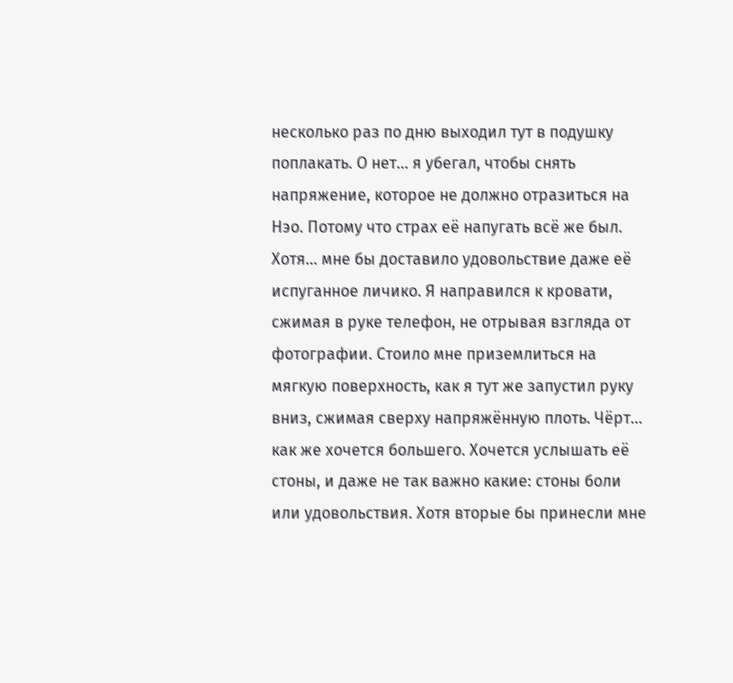несколько раз по дню выходил тут в подушку поплакать. О нет… я убегал, чтобы снять напряжение, которое не должно отразиться на Нэо. Потому что страх её напугать всё же был. Хотя… мне бы доставило удовольствие даже её испуганное личико. Я направился к кровати, сжимая в руке телефон, не отрывая взгляда от фотографии. Стоило мне приземлиться на мягкую поверхность, как я тут же запустил руку вниз, сжимая сверху напряжённую плоть. Чёрт… как же хочется большего. Хочется услышать её стоны, и даже не так важно какие: стоны боли или удовольствия. Хотя вторые бы принесли мне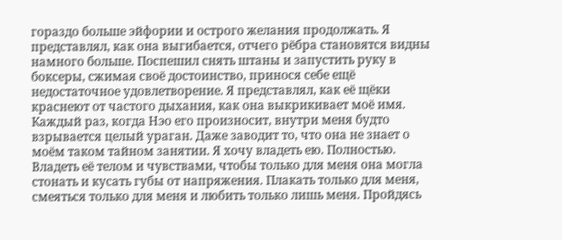гораздо больше эйфории и острого желания продолжать. Я представлял, как она выгибается, отчего рёбра становятся видны намного больше. Поспешил снять штаны и запустить руку в боксеры, сжимая своё достоинство, принося себе ещё недостаточное удовлетворение. Я представлял, как её щёки краснеют от частого дыхания, как она выкрикивает моё имя. Каждый раз, когда Нэо его произносит, внутри меня будто взрывается целый ураган. Даже заводит то, что она не знает о моём таком тайном занятии. Я хочу владеть ею. Полностью. Владеть её телом и чувствами, чтобы только для меня она могла стонать и кусать губы от напряжения. Плакать только для меня, смеяться только для меня и любить только лишь меня. Пройдясь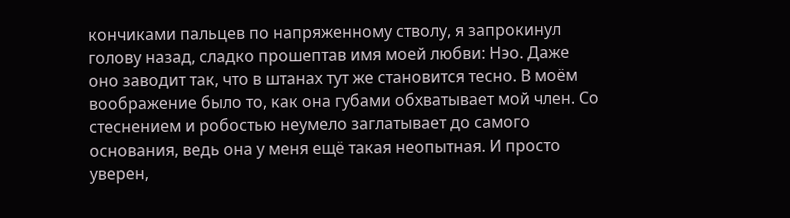кончиками пальцев по напряженному стволу, я запрокинул голову назад, сладко прошептав имя моей любви: Нэо. Даже оно заводит так, что в штанах тут же становится тесно. В моём воображение было то, как она губами обхватывает мой член. Со стеснением и робостью неумело заглатывает до самого основания, ведь она у меня ещё такая неопытная. И просто уверен,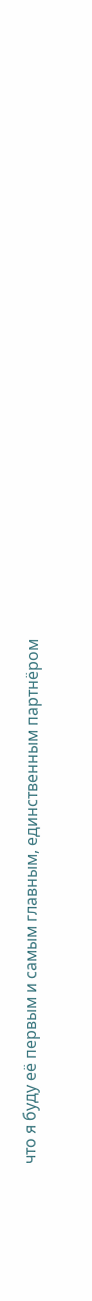что я буду её первым и самым главным, единственным партнёром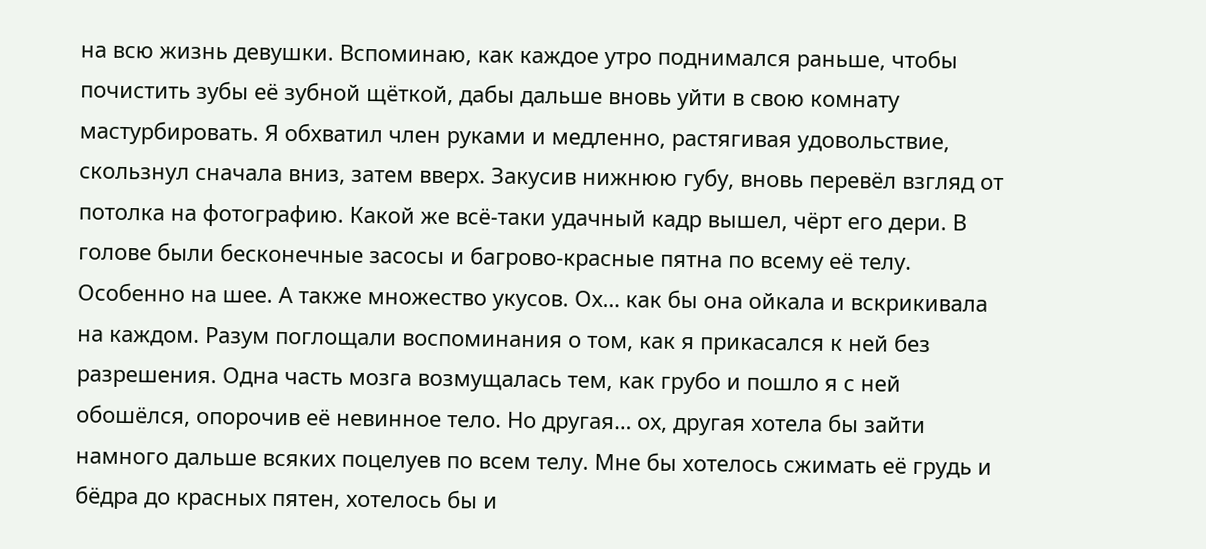на всю жизнь девушки. Вспоминаю, как каждое утро поднимался раньше, чтобы почистить зубы её зубной щёткой, дабы дальше вновь уйти в свою комнату мастурбировать. Я обхватил член руками и медленно, растягивая удовольствие, скользнул сначала вниз, затем вверх. Закусив нижнюю губу, вновь перевёл взгляд от потолка на фотографию. Какой же всё-таки удачный кадр вышел, чёрт его дери. В голове были бесконечные засосы и багрово-красные пятна по всему её телу. Особенно на шее. А также множество укусов. Ох… как бы она ойкала и вскрикивала на каждом. Разум поглощали воспоминания о том, как я прикасался к ней без разрешения. Одна часть мозга возмущалась тем, как грубо и пошло я с ней обошёлся, опорочив её невинное тело. Но другая… ох, другая хотела бы зайти намного дальше всяких поцелуев по всем телу. Мне бы хотелось сжимать её грудь и бёдра до красных пятен, хотелось бы и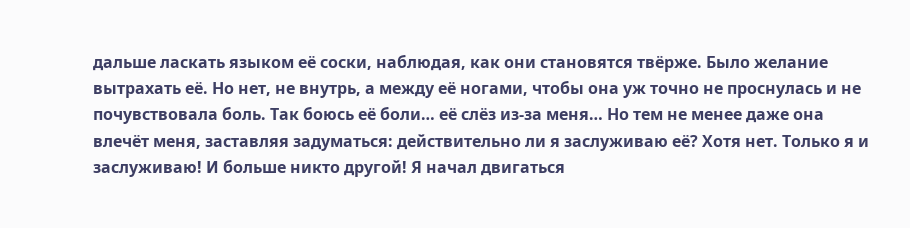дальше ласкать языком её соски, наблюдая, как они становятся твёрже. Было желание вытрахать её. Но нет, не внутрь, а между её ногами, чтобы она уж точно не проснулась и не почувствовала боль. Так боюсь её боли… её слёз из-за меня… Но тем не менее даже она влечёт меня, заставляя задуматься: действительно ли я заслуживаю её? Хотя нет. Только я и заслуживаю! И больше никто другой! Я начал двигаться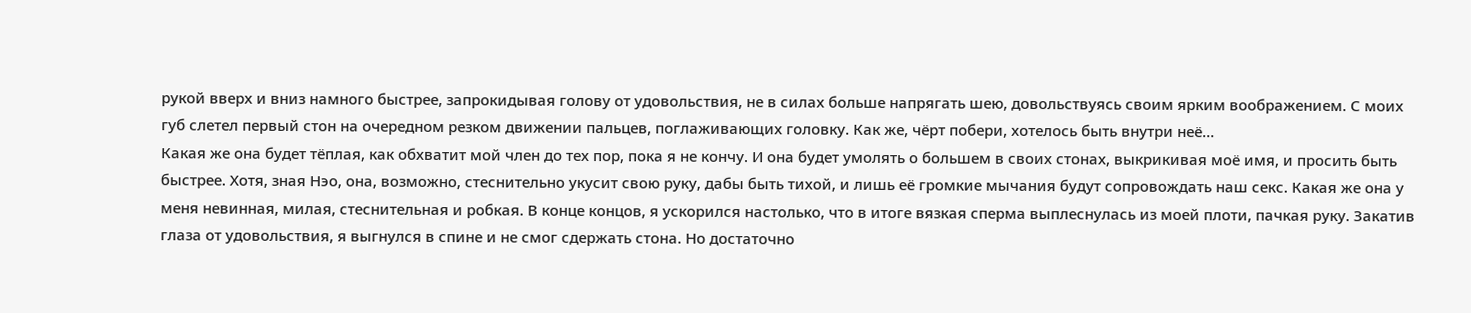рукой вверх и вниз намного быстрее, запрокидывая голову от удовольствия, не в силах больше напрягать шею, довольствуясь своим ярким воображением. С моих губ слетел первый стон на очередном резком движении пальцев, поглаживающих головку. Как же, чёрт побери, хотелось быть внутри неё…
Какая же она будет тёплая, как обхватит мой член до тех пор, пока я не кончу. И она будет умолять о большем в своих стонах, выкрикивая моё имя, и просить быть быстрее. Хотя, зная Нэо, она, возможно, стеснительно укусит свою руку, дабы быть тихой, и лишь её громкие мычания будут сопровождать наш секс. Какая же она у меня невинная, милая, стеснительная и робкая. В конце концов, я ускорился настолько, что в итоге вязкая сперма выплеснулась из моей плоти, пачкая руку. Закатив глаза от удовольствия, я выгнулся в спине и не смог сдержать стона. Но достаточно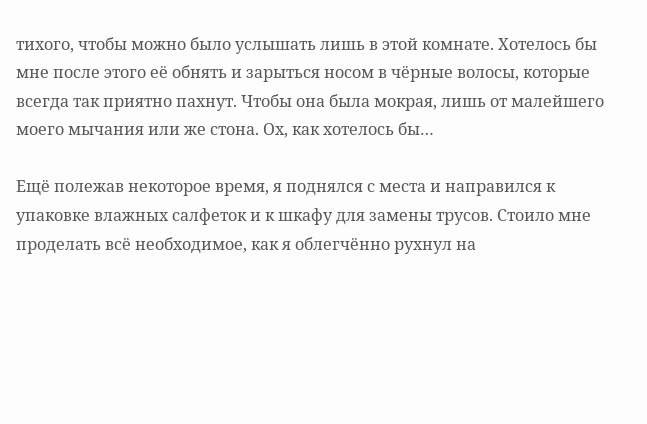тихого, чтобы можно было услышать лишь в этой комнате. Хотелось бы мне после этого её обнять и зарыться носом в чёрные волосы, которые всегда так приятно пахнут. Чтобы она была мокрая, лишь от малейшего моего мычания или же стона. Ох, как хотелось бы…

Ещё полежав некоторое время, я поднялся с места и направился к упаковке влажных салфеток и к шкафу для замены трусов. Стоило мне проделать всё необходимое, как я облегчённо рухнул на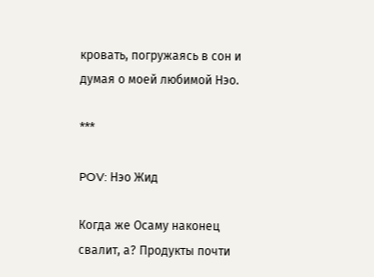кровать, погружаясь в сон и думая о моей любимой Нэо.

***

POV: Нэо Жид

Когда же Осаму наконец свалит, а? Продукты почти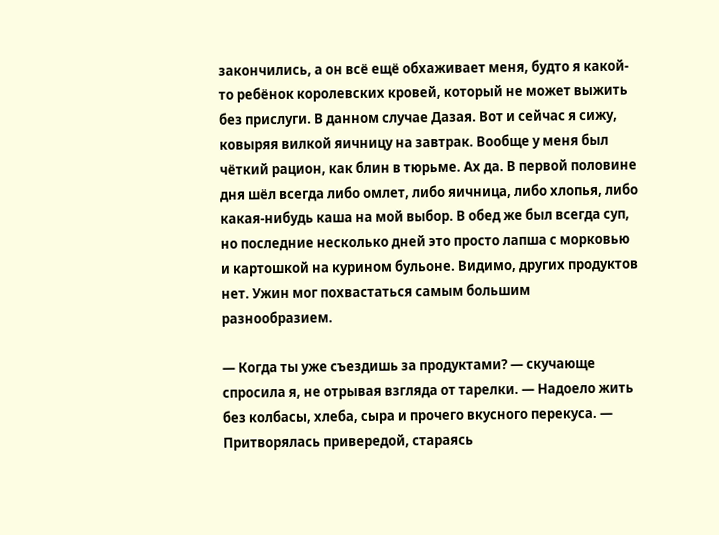закончились, а он всё ещё обхаживает меня, будто я какой-то ребёнок королевских кровей, который не может выжить без прислуги. В данном случае Дазая. Вот и сейчас я сижу, ковыряя вилкой яичницу на завтрак. Вообще у меня был чёткий рацион, как блин в тюрьме. Ах да. В первой половине дня шёл всегда либо омлет, либо яичница, либо хлопья, либо какая-нибудь каша на мой выбор. В обед же был всегда суп, но последние несколько дней это просто лапша с морковью и картошкой на курином бульоне. Видимо, других продуктов нет. Ужин мог похвастаться самым большим разнообразием.

— Когда ты уже съездишь за продуктами? — скучающе спросила я, не отрывая взгляда от тарелки. — Надоело жить без колбасы, хлеба, сыра и прочего вкусного перекуса. — Притворялась привередой, стараясь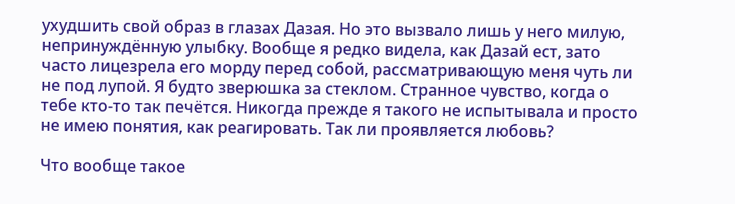ухудшить свой образ в глазах Дазая. Но это вызвало лишь у него милую, непринуждённую улыбку. Вообще я редко видела, как Дазай ест, зато часто лицезрела его морду перед собой, рассматривающую меня чуть ли не под лупой. Я будто зверюшка за стеклом. Странное чувство, когда о тебе кто-то так печётся. Никогда прежде я такого не испытывала и просто не имею понятия, как реагировать. Так ли проявляется любовь?

Что вообще такое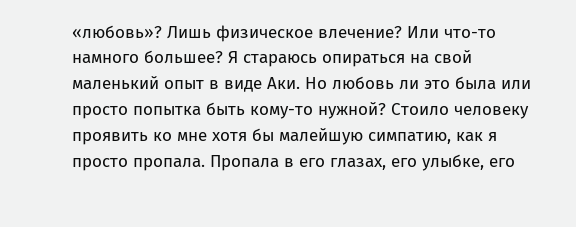«любовь»? Лишь физическое влечение? Или что-то намного большее? Я стараюсь опираться на свой маленький опыт в виде Аки. Но любовь ли это была или просто попытка быть кому-то нужной? Стоило человеку проявить ко мне хотя бы малейшую симпатию, как я просто пропала. Пропала в его глазах, его улыбке, его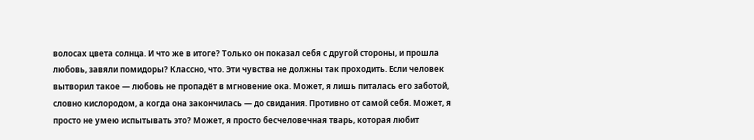волосах цвета солнца. И что же в итоге? Только он показал себя с другой стороны, и прошла любовь, завяли помидоры? Классно, что. Эти чувства не должны так проходить. Если человек вытворил такое — любовь не пропадёт в мгновение ока. Может, я лишь питалась его заботой, словно кислородом, а когда она закончилась — до свидания. Противно от самой себя. Может, я просто не умею испытывать это? Может, я просто бесчеловечная тварь, которая любит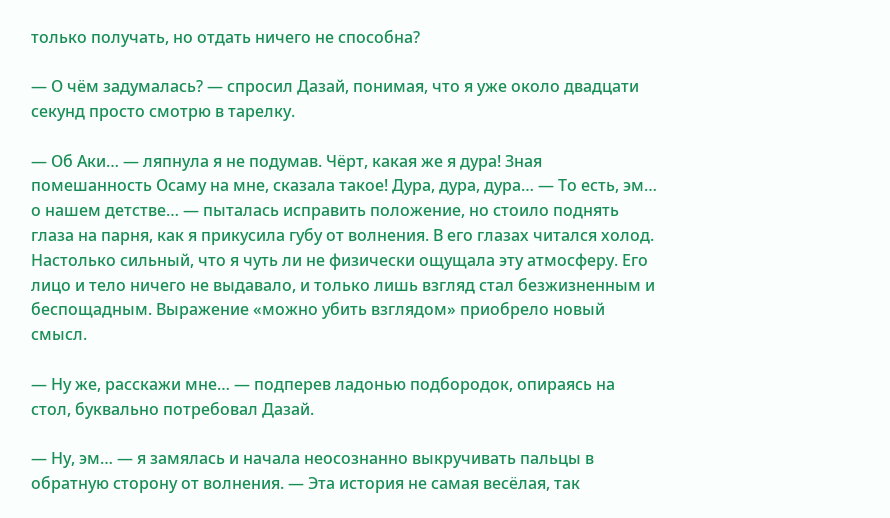только получать, но отдать ничего не способна?

— О чём задумалась? — спросил Дазай, понимая, что я уже около двадцати секунд просто смотрю в тарелку.

— Об Аки… — ляпнула я не подумав. Чёрт, какая же я дура! Зная помешанность Осаму на мне, сказала такое! Дура, дура, дура… — То есть, эм… о нашем детстве… — пыталась исправить положение, но стоило поднять глаза на парня, как я прикусила губу от волнения. В его глазах читался холод. Настолько сильный, что я чуть ли не физически ощущала эту атмосферу. Его лицо и тело ничего не выдавало, и только лишь взгляд стал безжизненным и беспощадным. Выражение «можно убить взглядом» приобрело новый смысл.

— Ну же, расскажи мне… — подперев ладонью подбородок, опираясь на стол, буквально потребовал Дазай.

— Ну, эм… — я замялась и начала неосознанно выкручивать пальцы в обратную сторону от волнения. — Эта история не самая весёлая, так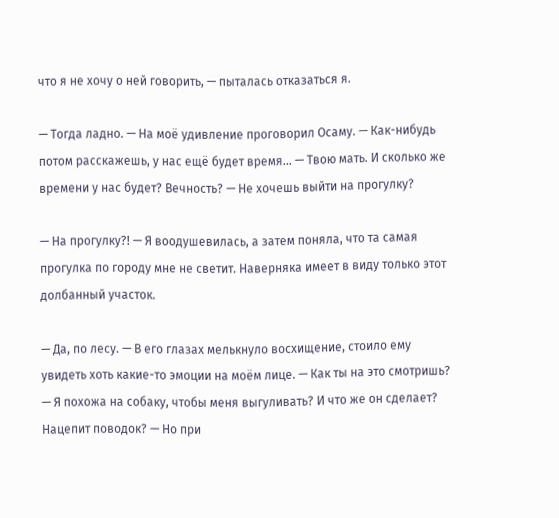что я не хочу о ней говорить, — пыталась отказаться я.

— Тогда ладно. — На моё удивление проговорил Осаму. — Как-нибудь потом расскажешь, у нас ещё будет время… — Твою мать. И сколько же времени у нас будет? Вечность? — Не хочешь выйти на прогулку?

— На прогулку?! — Я воодушевилась, а затем поняла, что та самая прогулка по городу мне не светит. Наверняка имеет в виду только этот долбанный участок.

— Да, по лесу. — В его глазах мелькнуло восхищение, стоило ему увидеть хоть какие-то эмоции на моём лице. — Как ты на это смотришь? — Я похожа на собаку, чтобы меня выгуливать? И что же он сделает? Нацепит поводок? — Но при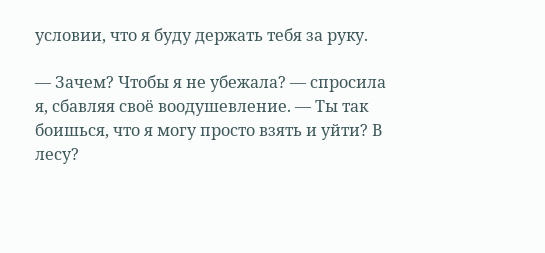условии, что я буду держать тебя за руку.

— Зачем? Чтобы я не убежала? — спросила я, сбавляя своё воодушевление. — Ты так боишься, что я могу просто взять и уйти? В лесу?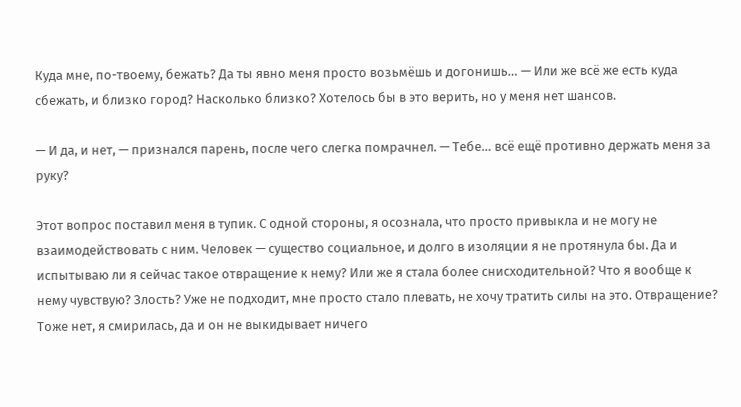Куда мне, по-твоему, бежать? Да ты явно меня просто возьмёшь и догонишь… — Или же всё же есть куда сбежать, и близко город? Насколько близко? Хотелось бы в это верить, но у меня нет шансов.

— И да, и нет, — признался парень, после чего слегка помрачнел. — Тебе… всё ещё противно держать меня за руку?

Этот вопрос поставил меня в тупик. С одной стороны, я осознала, что просто привыкла и не могу не взаимодействовать с ним. Человек — существо социальное, и долго в изоляции я не протянула бы. Да и испытываю ли я сейчас такое отвращение к нему? Или же я стала более снисходительной? Что я вообще к нему чувствую? Злость? Уже не подходит, мне просто стало плевать, не хочу тратить силы на это. Отвращение? Тоже нет, я смирилась, да и он не выкидывает ничего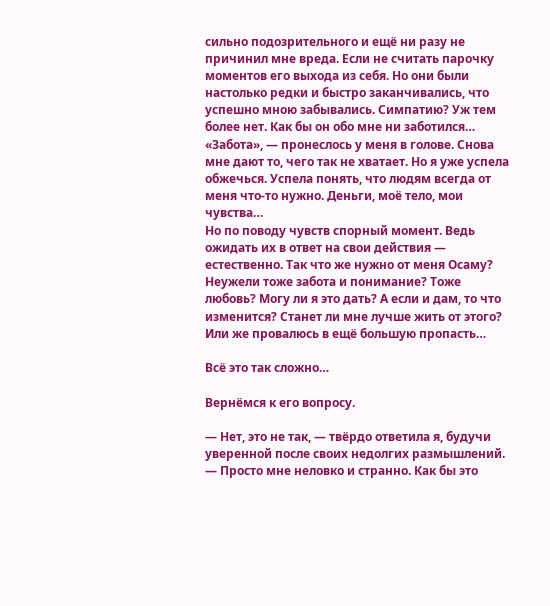сильно подозрительного и ещё ни разу не причинил мне вреда. Если не считать парочку моментов его выхода из себя. Но они были настолько редки и быстро заканчивались, что успешно мною забывались. Симпатию? Уж тем более нет. Как бы он обо мне ни заботился… «Забота», — пронеслось у меня в голове. Снова мне дают то, чего так не хватает. Но я уже успела обжечься. Успела понять, что людям всегда от меня что-то нужно. Деньги, моё тело, мои чувства…
Но по поводу чувств спорный момент. Ведь ожидать их в ответ на свои действия — естественно. Так что же нужно от меня Осаму? Неужели тоже забота и понимание? Тоже любовь? Могу ли я это дать? А если и дам, то что изменится? Станет ли мне лучше жить от этого? Или же провалюсь в ещё большую пропасть…

Всё это так сложно…

Вернёмся к его вопросу.

— Нет, это не так, — твёрдо ответила я, будучи уверенной после своих недолгих размышлений. — Просто мне неловко и странно. Как бы это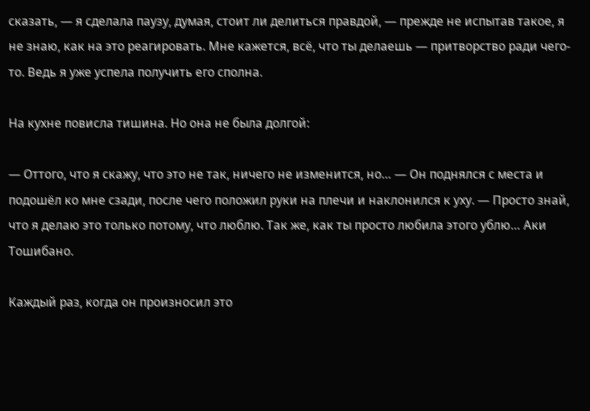сказать, — я сделала паузу, думая, стоит ли делиться правдой, — прежде не испытав такое, я не знаю, как на это реагировать. Мне кажется, всё, что ты делаешь — притворство ради чего-то. Ведь я уже успела получить его сполна.

На кухне повисла тишина. Но она не была долгой:

— Оттого, что я скажу, что это не так, ничего не изменится, но… — Он поднялся с места и подошёл ко мне сзади, после чего положил руки на плечи и наклонился к уху. — Просто знай, что я делаю это только потому, что люблю. Так же, как ты просто любила этого ублю… Аки Тошибано.

Каждый раз, когда он произносил это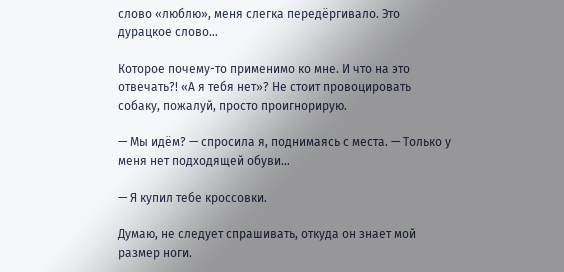слово «люблю», меня слегка передёргивало. Это дурацкое слово…

Которое почему-то применимо ко мне. И что на это отвечать?! «А я тебя нет»? Не стоит провоцировать собаку, пожалуй, просто проигнорирую.

— Мы идём? — спросила я, поднимаясь с места. — Только у меня нет подходящей обуви…

— Я купил тебе кроссовки.

Думаю, не следует спрашивать, откуда он знает мой размер ноги.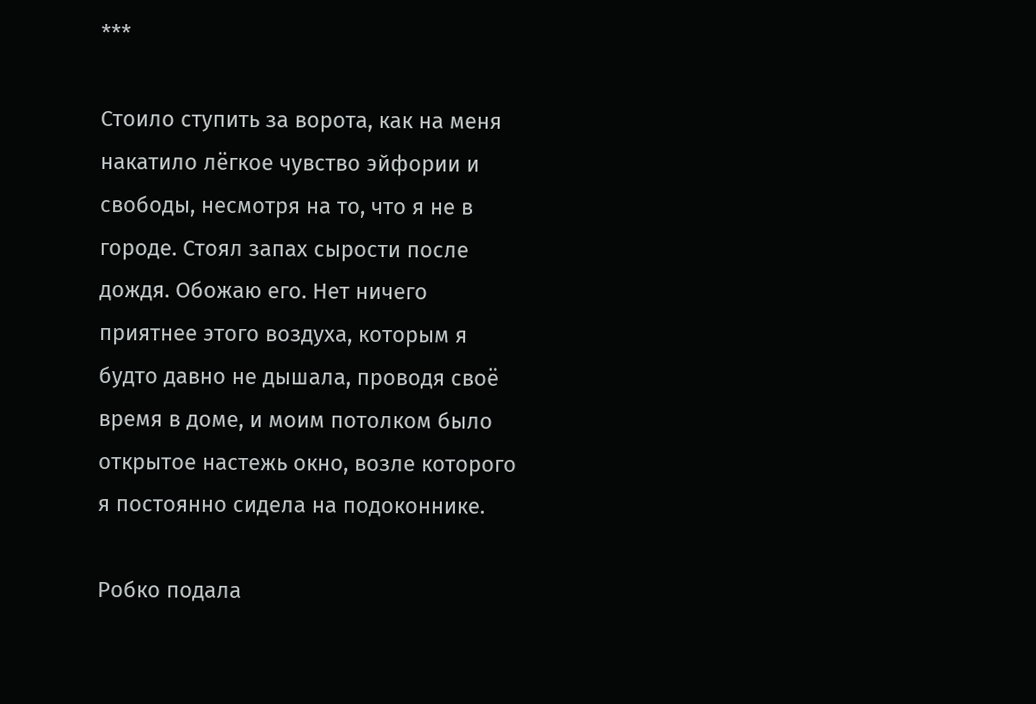***

Стоило ступить за ворота, как на меня накатило лёгкое чувство эйфории и свободы, несмотря на то, что я не в городе. Стоял запах сырости после дождя. Обожаю его. Нет ничего приятнее этого воздуха, которым я будто давно не дышала, проводя своё время в доме, и моим потолком было открытое настежь окно, возле которого я постоянно сидела на подоконнике.

Робко подала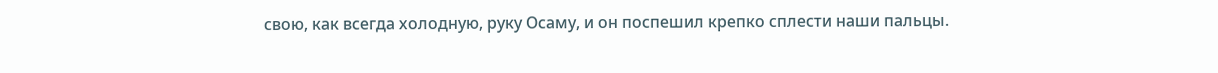свою, как всегда холодную, руку Осаму, и он поспешил крепко сплести наши пальцы.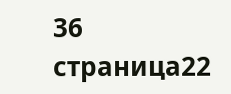36 страница22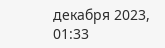декабря 2023, 01:33